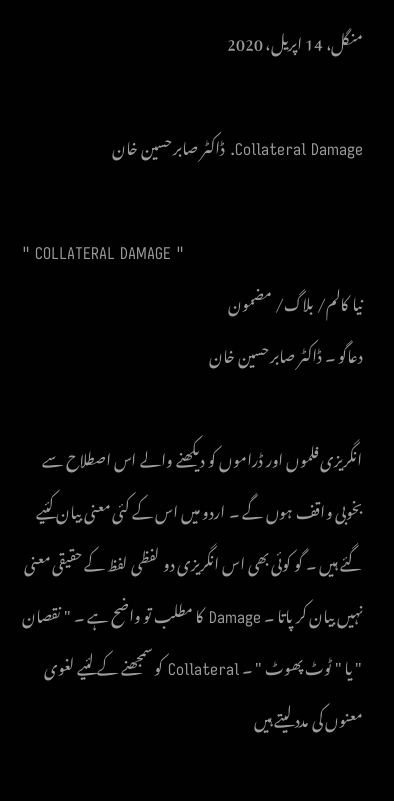منگل، 14 اپریل، 2020

Collateral Damage. ڈاکٹر صابر حسین خان

" COLLATERAL DAMAGE "
نیا کالم/ بلاگ/ مضمون
دعاگو ۔ ڈاکٹر صابر حسین خان

انگریزی فلموں اور ڈراموں کو دیکھنے والے اس اصطلاح سے بخوبی واقف ہوں گے ۔ اردو میں اس کے کئی معنی بیان کئیے گئے ہیں ۔ گو کوئی بھی اس انگریزی دو لفظی لفظ کے حقیقی معنی نہیں بیان کر پاتا ۔ Damage کا مطلب تو واضح ہے ۔ " نقصان " یا " ٹوٹ پھوٹ " ۔ Collateral کو سمجھنے کے لئیے لغوی معنوں کی مدد لیتے ہیں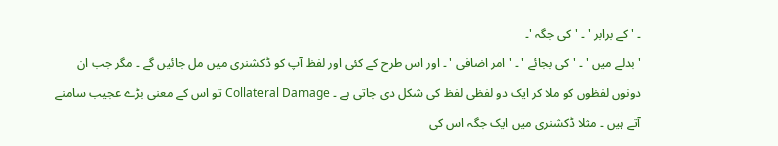۔ ' کے برابر ' ۔ ' کی جگہ '۔
' بدلے میں ' ۔ ' کی بجائے ' ۔ ' امر اضافی ' ۔ اور اس طرح کے کئی اور لفظ آپ کو ڈکشنری میں مل جائیں گے ۔ مگر جب ان دونوں لفظوں کو ملا کر ایک دو لفظی لفظ کی شکل دی جاتی ہے ۔ Collateral Damage تو اس کے معنی بڑے عجیب سامنے آتے ہیں ۔ مثلا ڈکشنری میں ایک جگہ اس کی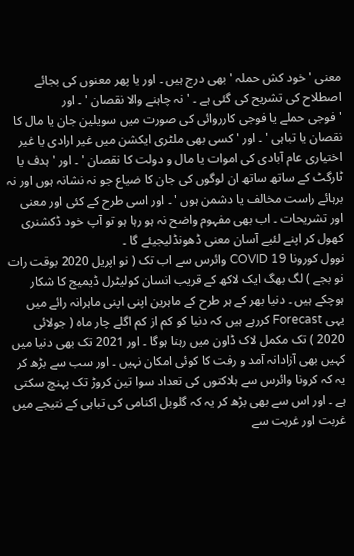معنی ' خود کش حملہ ' بھی درج ہیں ۔ اور یا پھر معنوں کی بجائے اصطلاح کی تشریح کی گئی ہے ۔ ' نہ چاہنے والا نقصان ' ۔ اور
' فوجی حملے یا فوجی کارروائی کی صورت میں سویلین جان یا مال کا نقصان یا تباہی ' ۔ اور ' کسی بھی ملٹری ایکشن میں غیر ارادی یا غیر اختیاری عام آبادی کی اموات یا مال و دولت کا نقصان ' ۔ اور ' ہدف یا ٹارگٹ کے ساتھ ساتھ ان لوگوں کی جان کا ضیاع جو نہ نشانہ ہوں اور نہ برہائے راست مخالف یا دشمن ہوں ' ۔ اور اسی طرح کے کئی اور معنی اور تشریحات ۔ اب بھی مفہوم واضح نہ ہو رہا ہو تو آپ خود ڈکشنری کھول کر اپنے لئیے آسان معنی ڈھونڈلیجیئے گا ۔
نوول کورونا COVID 19 وائرس سے اب تک ( نو اپریل 2020 بوقت رات نو بجے ) لگ بھگ ایک لاکھ کے قریب انسان کولیٹرل ڈیمیج کا شکار ہوچکے ہیں ۔ دنیا بھر کے ہر طرح کے ماہرین اپنی اپنی ماہرانہ رائے میں یہی Forecast کررہے ہیں کہ دنیا کو کم از کم اگلے چار ماہ ( جولائی 2020 ) تک مکمل لاک ڈاون میں رہنا ہوگا ۔ اور 2021 تک بھی دنیا میں کہیں بھی آزادانہ آمد و رفت کا کوئی امکان نہیں ۔ اور سب سے بڑھ کر یہ کہ کرونا وائرس سے ہلاکتوں کی تعداد سوا تین کروڑ تک پہنچ سکتی ہے ۔ اور اس سے بھی بڑھ کر یہ کہ گلوبل اکنامی کی تباہی کے نتیجے میں غربت اور غربت سے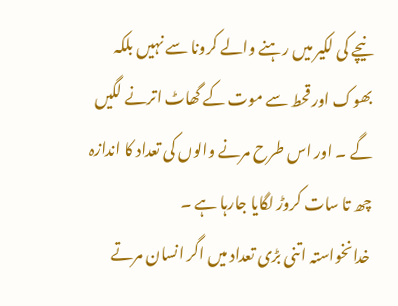نیچے کی لکیر میں رہنے والے کرونا سے نہیں بلکہ بھوک اور قحط سے موت کے گھاٹ اترنے لگیں گے ۔ اور اس طرح مرنے والوں کی تعداد کا اندازہ چھ تا سات کروڑ لگایا جارہا ہے ۔
خدانخواستہ اتنی بڑی تعداد میں اگر انسان مرتے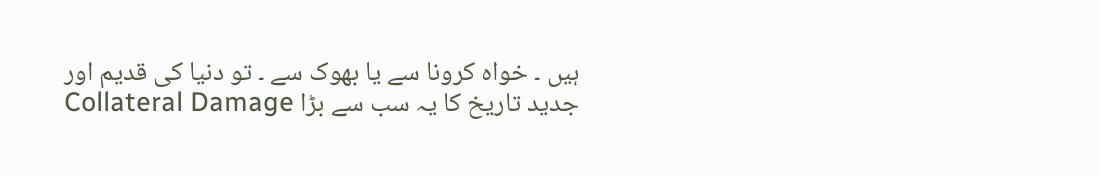ہیں ۔ خواہ کرونا سے یا بھوک سے ۔ تو دنیا کی قدیم اور جدید تاریخ کا یہ سب سے بڑا Collateral Damage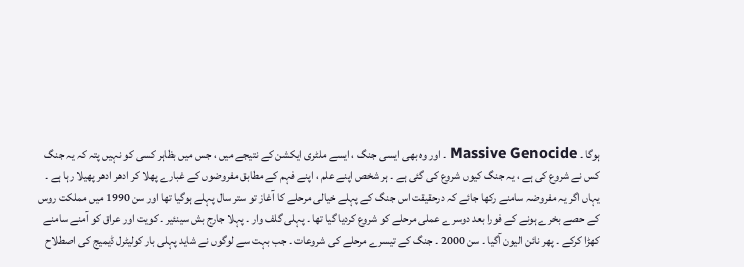ہوگا ۔ Massive Genocide ۔ اور وہ بھی ایسی جنگ ، ایسے ملٹری ایکشن کے نتیجے میں ، جس میں بظاہر کسی کو نہیں پتہ کہ یہ جنگ کس نے شروع کی ہے ، یہ جنگ کیوں شروع کی گئی ہے ۔ ہر شخص اپنے علم ، اپنے فہم کے مطابق مفروضوں کے غبارے پھلا کر ادھر ادھر پھیلا رہا ہے ۔
یہاں اگر یہ مفروضہ سامنے رکھا جائے کہ درحقیقت اس جنگ کے پہلے خیالی مرحلے کا آغاز تو ستر سال پہلے ہوگیا تھا اور سن 1990 میں مملکت روس کے حصے بخرے ہونے کے فورا بعد دوسرے عملی مرحلے کو شروع کردیا گیا تھا ۔ پہلی گلف وار ۔ پہلا جارج بش سینئیر ۔ کویت اور عراق کو آمنے سامنے کھڑا کرکے ۔ پھر نائن الیون آگیا ۔ سن 2000 ۔ جنگ کے تیسرے مرحلے کی شروعات ۔ جب بہت سے لوگوں نے شاید پہلی بار کولیٹرل ڈیمیج کی اصطلاح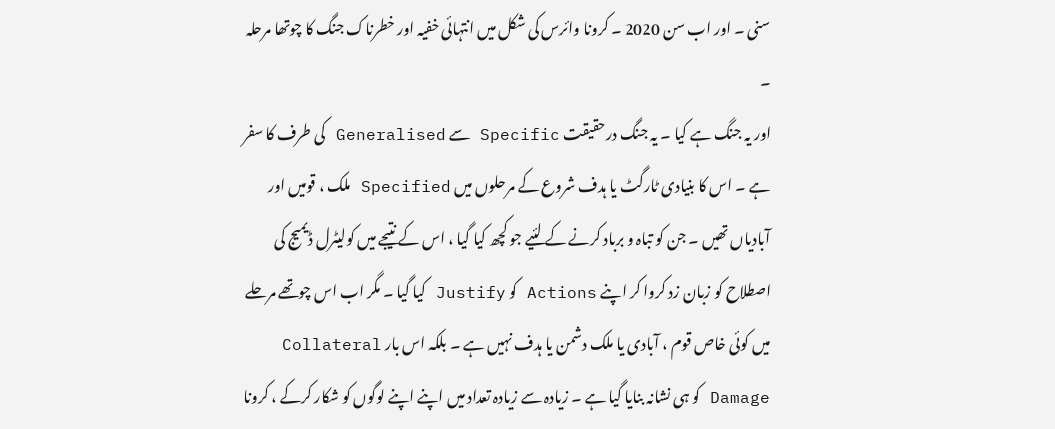سنی ۔ اور اب سن 2020 ۔ کرونا وائرس کی شکل میں انتہائی خفیہ اور خطرناک جنگ کا چوتھا مرحلہ ۔
اور یہ جنگ ہے کیا ۔ یہ جنگ درحقیقت Specific سے Generalised کی طرف کا سفر ہے ۔ اس کا بنیادی ٹارگٹ یا ہدف شروع کے مرحلوں میں Specified ملک ، قومیں اور آبادیاں تھیں ۔ جن کو تباہ و برباد کرنے کے لئیے جو کچھ کیا گیا ، اس کے نتیجے میں کولیٹرل ڈیمیج کی اصطلاح کو زبان زد کروا کر اپنے Actions کو Justify کیا گیا ۔ مگر اب اس چوتھے مرحلے میں کوئی خاص قوم ، آبادی یا ملک دشمن یا ہدف نہیں ہے ۔ بلکہ اس بار Collateral Damage کو ہی نشانہ بنایا گیا ہے ۔ زیادہ سے زیادہ تعداد میں اپنے اپنے لوگوں کو شکار کرکے ، کرونا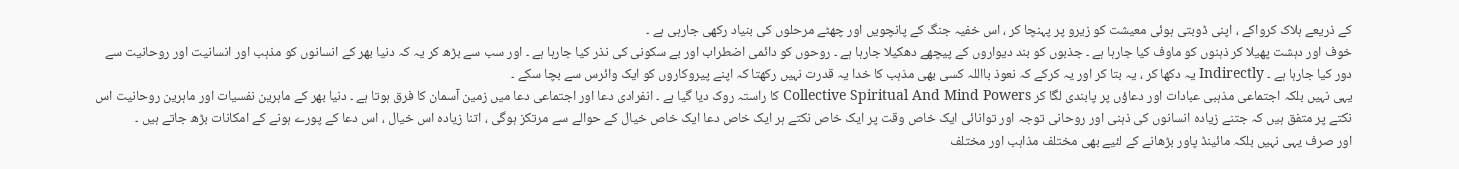کے ذریعے ہلاک کرواکے ، اپنی ڈوبتی ہوئی معیشت کو زیرو پر پہنچا کر ، اس خفیہ جنگ کے پانچویں اور چھٹے مرحلوں کی بنیاد رکھی جارہی ہے ۔
خوف اور دہشت پھیلا کر ذہنوں کو ماوف کیا جارہا ہے ۔ جذبوں کو بند دیواروں کے پیچھے دھکیلا جارہا ہے ۔ روحوں کو دائمی اضطراب اور بے سکونی کی نذر کیا جارہا ہے ۔ اور سب سے بڑھ کر یہ کہ دنیا بھر کے انسانوں کو مذہب اور انسانیت اور روحانیت سے دور کیا جارہا ہے ۔ Indirectly یہ دکھا کر ، یہ بتا کر اور یہ کرکے کہ نعوذ بااللہ کسی بھی مذہب کا خدا یہ قدرت نہیں رکھتا کہ اپنے پیروکاروں کو ایک وائرس سے بچا سکے ۔
یہی نہیں بلکہ اجتماعی مذہبی عبادات اور دعاؤں پر پابندی لگا کر Collective Spiritual And Mind Powers کا راستہ روک دیا گیا ہے ۔ انفرادی دعا اور اجتماعی دعا میں زمین آسمان کا فرق ہوتا ہے ۔ دنیا بھر کے ماہرین نفسیات اور ماہرین روحانیت اس نکتے پر متفق ہیں کہ جتنے زیادہ انسانوں کی ذہنی اور روحانی توجہ اور توانائی ایک خاص وقت پر ایک خاص نکتے ہر ایک خاص دعا ایک خاص خیال کے حوالے سے مرتکز ہوگی ، اتنا زیادہ اس خیال ، اس دعا کے پورے ہونے کے امکانات بڑھ جاتے ہیں ۔
اور صرف یہی نہیں بلکہ مائینڈ پاور بڑھانے کے لئیے بھی مختلف مذاہب اور مختلف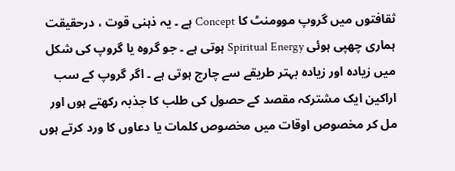ثقافتوں میں گروپ موومنٹ کا Concept ہے ۔ یہ ذہنی قوت ، درحقیقت ہماری چھپی ہوئی Spiritual Energy ہوتی ہے ۔ جو گروہ یا گروپ کی شکل میں زیادہ اور زیادہ بہتر طریقے سے چارج ہوتی ہے ۔ اگر گروپ کے سب اراکین ایک مشترکہ مقصد کے حصول کی طلب کا جذبہ رکھتے ہوں اور مل کر مخصوص اوقات میں مخصوص کلمات یا دعاوں کا ورد کرتے ہوں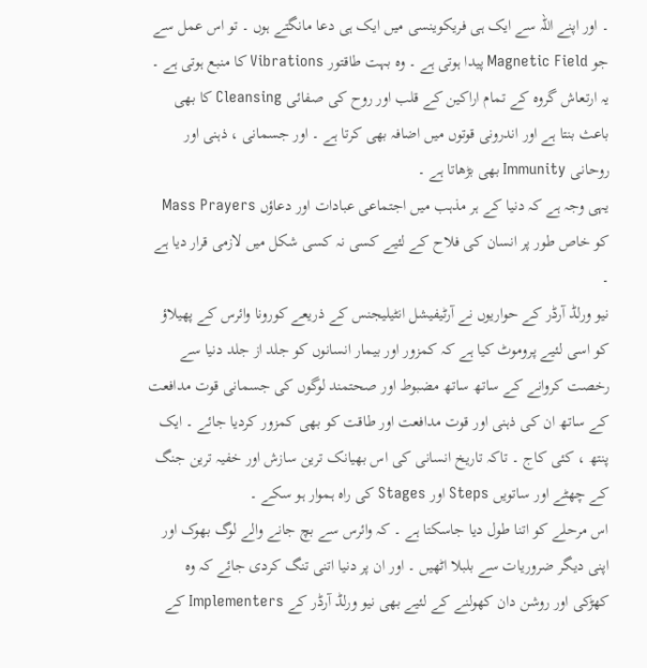۔ اور اپنے اللہ سے ایک ہی فریکوینسی میں ایک ہی دعا مانگتے ہوں ۔ تو اس عمل سے جو Magnetic Field پیدا ہوتی ہے ۔ وہ بہت طاقتور Vibrations کا منبع ہوتی ہے ۔ یہ ارتعاش گروہ کے تمام اراکین کے قلب اور روح کی صفائی Cleansing کا بھی باعث بنتا ہے اور اندرونی قوتوں میں اضافہ بھی کرتا ہے ۔ اور جسمانی ، ذہنی اور روحانی Immunity بھی بڑھاتا ہے ۔
یہی وجہ ہے کہ دنیا کے ہر مذہب میں اجتماعی عبادات اور دعاؤں Mass Prayers کو خاص طور پر انسان کی فلاح کے لئیے کسی نہ کسی شکل میں لازمی قرار دیا ہے ۔
نیو ورلڈ آرڈر کے حواریوں نے آرٹیفیشل انٹیلیجنس کے ذریعے کورونا وائرس کے پھیلاؤ کو اسی لئیے پروموٹ کیا ہے کہ کمزور اور بیمار انسانوں کو جلد از جلد دنیا سے رخصت کروانے کے ساتھ ساتھ مضبوط اور صحتمند لوگوں کی جسمانی قوت مدافعت کے ساتھ ان کی ذہنی اور قوت مدافعت اور طاقت کو بھی کمزور کردیا جائے ۔ ایک پنتھ ، کئی کاج ۔ تاکہ تاریخ انسانی کی اس بھیانک ترین سازش اور خفیہ ترین جنگ کے چھٹے اور ساتویں Steps اور Stages کی راہ ہموار ہو سکے ۔
اس مرحلے کو اتنا طول دیا جاسکتا ہے ۔ کہ وائرس سے بچ جانے والے لوگ بھوک اور اپنی دیگر ضروریات سے بلبلا اٹھیں ۔ اور ان پر دنیا اتنی تنگ کردی جائے کہ وہ کھڑکی اور روشن دان کھولنے کے لئیے بھی نیو ورلڈ آرڈر کے Implementers کے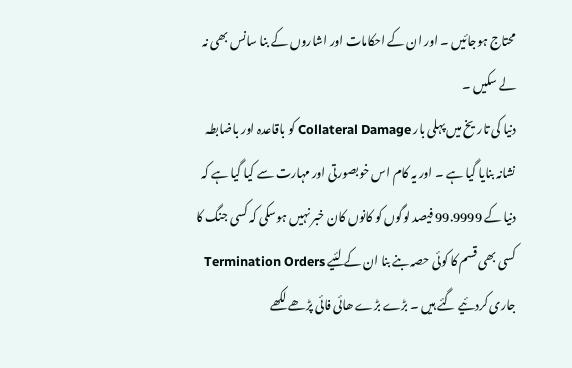محتاج ہوجائیں ۔ اور ان کے احکامات اور اشاروں کے بنا سانس بھی نہ لے سکیں ۔
دنیا کی تاریخ میں پہلی بار Collateral Damage کو باقاعدہ اور باضابطہ نشانہ بنایا گیا ہے ۔ اور یہ کام اس خوبصورتی اور مہارت سے کیا گیا ہے کہ دنیا کے 99.9999 فیصد لوگوں کو کانوں کان خبر نہیں ہوسکی کہ کسی جنگ کا کسی بھی قسم کا کوئی حصہ بنے بنا ان کے لئیے Termination Orders جاری کردئیے گئے ہیں ۔ بڑے بڑے ھائی فائی پڑھے لکھے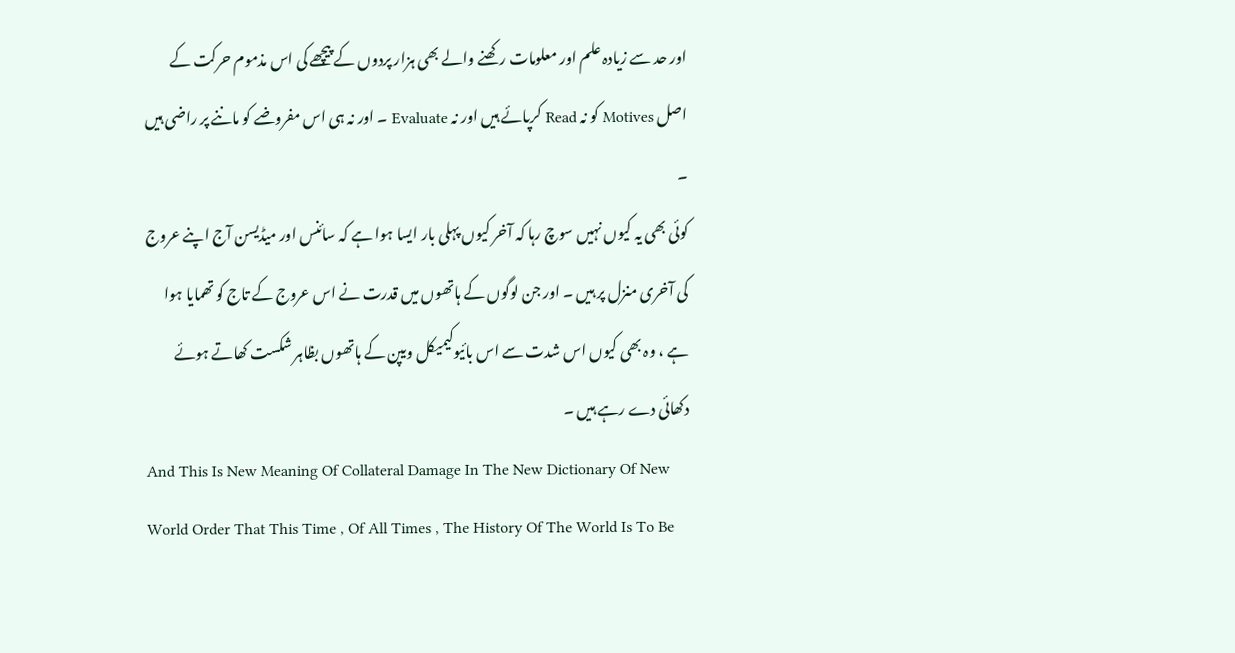اور حد سے زیادہ علم اور معلومات رکھنے والے بھی ہزار پردوں کے پیچھے کی اس مذموم حرکت کے اصل Motives کو نہ Read کرپائے ہیں اور نہ Evaluate ۔ اور نہ ہی اس مفروضے کو ماننے پر راضی ہیں ۔
کوئی بھی یہ کیوں نہیں سوچ رہا کہ آخر کیوں پہلی بار ایسا ہوا ہے کہ سائنس اور میڈیسن آج اپنے عروج کی آخری منزل پر ہیں ۔ اور جن لوگوں کے ہاتھوں میں قدرت نے اس عروج کے تاج کو تھمایا ہوا ہے ، وہ بھی کیوں اس شدت سے اس بائیوکیمیکل ویپن کے ہاتھوں بظاہر شکست کھاتے ہوئے دکھائی دے رہے ہیں ۔
And This Is New Meaning Of Collateral Damage In The New Dictionary Of New World Order That This Time , Of All Times , The History Of The World Is To Be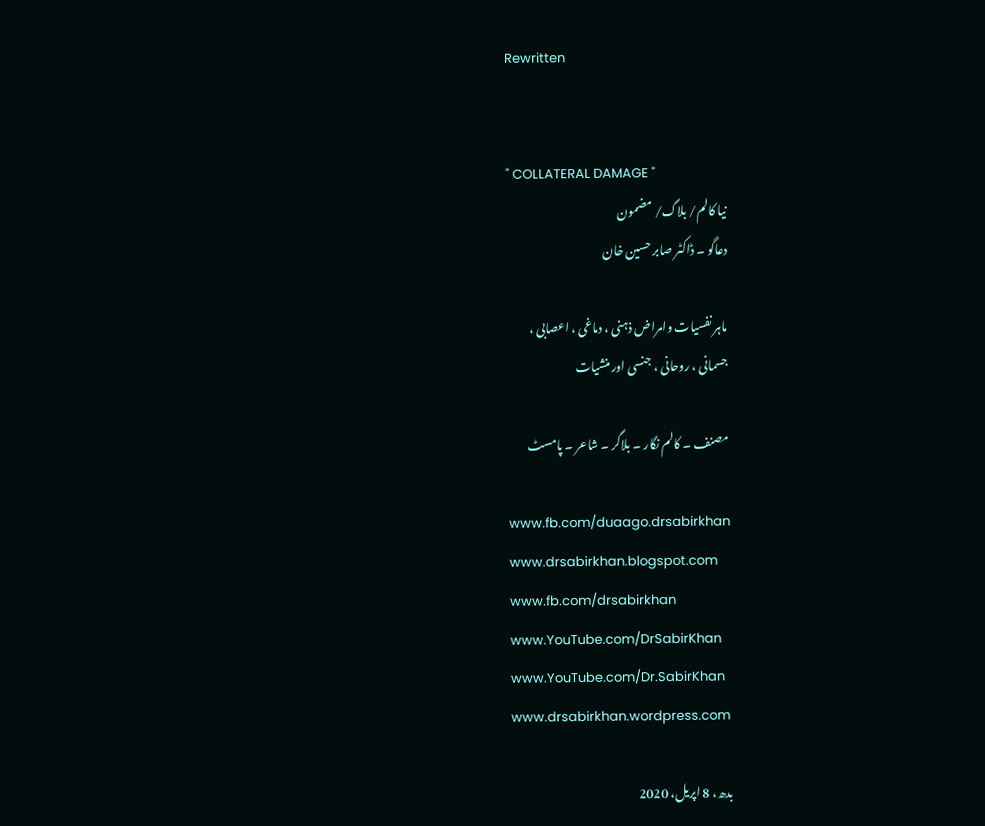Rewritten


" COLLATERAL DAMAGE "
نیا کالم/ بلاگ/ مضمون
دعاگو ۔ ڈاکٹر صابر حسین خان

ماہر نفسیات وامراض ذہنی ، دماغی ، اعصابی ،
جسمانی ، روحانی ، جنسی اور منشیات

مصنف ۔ کالم نگار ۔ بلاگر ۔ شاعر ۔ پامسٹ

www.fb.com/duaago.drsabirkhan
www.drsabirkhan.blogspot.com
www.fb.com/drsabirkhan
www.YouTube.com/DrSabirKhan
www.YouTube.com/Dr.SabirKhan
www.drsabirkhan.wordpress.com

بدھ، 8 اپریل، 2020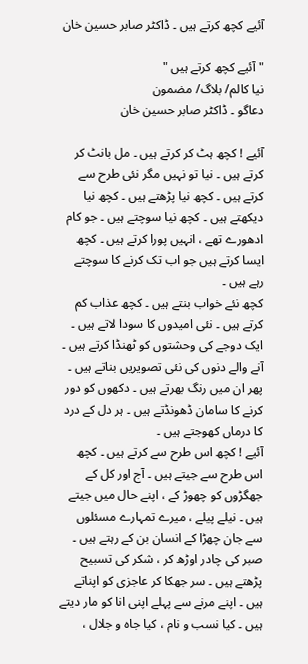آئیے کچھ کرتے ہیں ۔ ڈاکٹر صابر حسین خان

" آئیے کچھ کرتے ہیں "
نیا کالم/ بلاگ/ مضمون
دعاگو ۔ ڈاکٹر صابر حسین خان

آئیے ! کچھ ہٹ کر کرتے ہیں ۔ مل بانٹ کر کرتے ہیں ۔ نیا تو نہیں مگر نئی طرح سے کرتے ہیں ۔ کچھ نیا پڑھتے ہیں ۔ کچھ نیا دیکھتے ہیں ۔ کچھ نیا سوچتے ہیں ۔ جو کام ادھورے تھے ، انہیں پورا کرتے ہیں ۔ کچھ ایسا کرتے ہیں جو اب تک کرنے کا سوچتے رہے ہیں ۔
کچھ نئے خواب بنتے ہیں ۔ کچھ عذاب کم کرتے ہیں ۔ نئی امیدوں کا سودا لاتے ہیں ۔ ایک دوجے کی وحشتوں کو ٹھنڈا کرتے ہیں ۔ آنے والے دنوں کی نئی تصویریں بناتے ہیں ۔ پھر ان میں رنگ بھرتے ہیں ۔ دکھوں کو دور کرنے کا سامان ڈھونڈتے ہیں ۔ ہر دل کے درد کا درماں کھوجتے ہیں ۔
آئیے ! کچھ اس طرح سے کرتے ہیں ۔ کچھ اس طرح سے جیتے ہیں ۔ آج اور کل کے جھگڑوں کو چھوڑ کے ، اپنے حال میں جیتے ہیں ۔ نیلے پیلے ، میرے تمہارے مسئلوں سے جان چھڑا کے انسان بن کے رہتے ہیں ۔ صبر کی چادر اوڑھ کر ، شکر کی تسبیح پڑھتے ہیں ۔ سر جھکا کر عاجزی کو اپناتے ہیں ۔ اپنے مرنے سے پہلے اپنی انا کو مار دیتے ہیں ۔ کیا نسب و نام ، کیا جاہ و جلال ،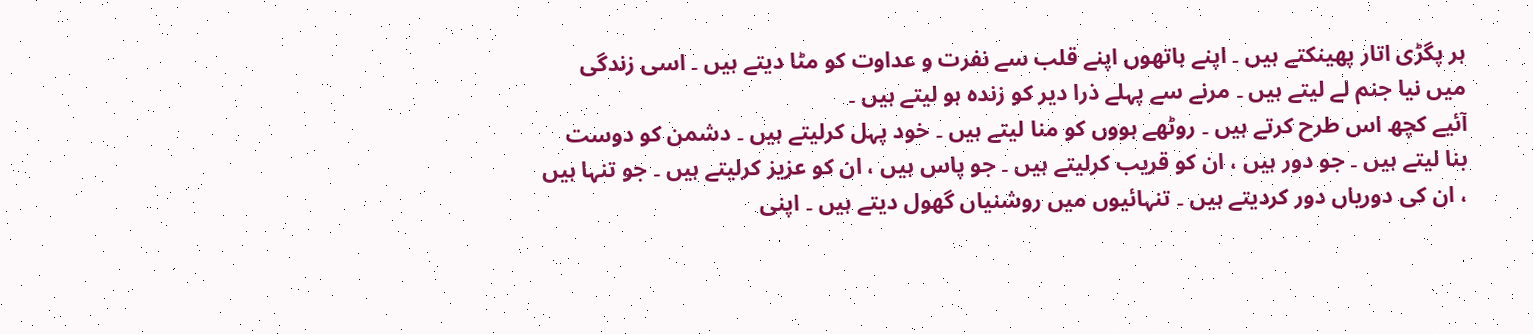ہر پگڑی اتار پھینکتے ہیں ۔ اپنے ہاتھوں اپنے قلب سے نفرت و عداوت کو مٹا دیتے ہیں ۔ اسی زندگی میں نیا جنم لے لیتے ہیں ۔ مرنے سے پہلے ذرا دیر کو زندہ ہو لیتے ہیں ۔
آئیے کچھ اس طرح کرتے ہیں ۔ روٹھے ہووں کو منا لیتے ہیں ۔ خود پہل کرلیتے ہیں ۔ دشمن کو دوست بنا لیتے ہیں ۔ جو دور ہیں ، ان کو قریب کرلیتے ہیں ۔ جو پاس ہیں ، ان کو عزیز کرلیتے ہیں ۔ جو تنہا ہیں ، ان کی دوریاں دور کردیتے ہیں ۔ تنہائیوں میں روشنیاں گھول دیتے ہیں ۔ اپنی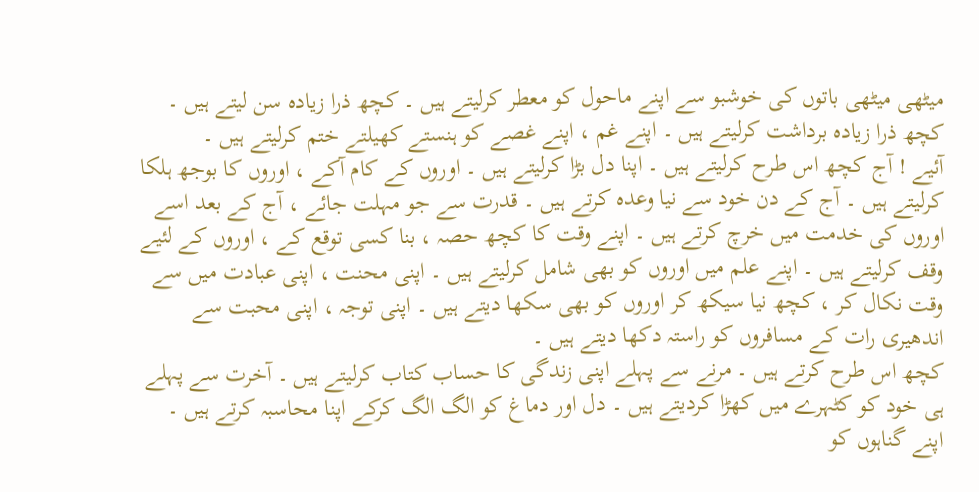میٹھی میٹھی باتوں کی خوشبو سے اپنے ماحول کو معطر کرلیتے ہیں ۔ کچھ ذرا زیادہ سن لیتے ہیں ۔ کچھ ذرا زیادہ برداشت کرلیتے ہیں ۔ اپنے غم ، اپنے غصے کو ہنستے کھیلتے ختم کرلیتے ہیں ۔
آئیے ! آج کچھ اس طرح کرلیتے ہیں ۔ اپنا دل بڑا کرلیتے ہیں ۔ اوروں کے کام آکے ، اوروں کا بوجھ ہلکا کرلیتے ہیں ۔ آج کے دن خود سے نیا وعدہ کرتے ہیں ۔ قدرت سے جو مہلت جائے ، آج کے بعد اسے اوروں کی خدمت میں خرچ کرتے ہیں ۔ اپنے وقت کا کچھ حصہ ، بنا کسی توقع کے ، اوروں کے لئیے وقف کرلیتے ہیں ۔ اپنے علم میں اوروں کو بھی شامل کرلیتے ہیں ۔ اپنی محنت ، اپنی عبادت میں سے وقت نکال کر ، کچھ نیا سیکھ کر اوروں کو بھی سکھا دیتے ہیں ۔ اپنی توجہ ، اپنی محبت سے اندھیری رات کے مسافروں کو راستہ دکھا دیتے ہیں ۔
کچھ اس طرح کرتے ہیں ۔ مرنے سے پہلے اپنی زندگی کا حساب کتاب کرلیتے ہیں ۔ آخرت سے پہلے ہی خود کو کٹہرے میں کھڑا کردیتے ہیں ۔ دل اور دماغ کو الگ الگ کرکے اپنا محاسبہ کرتے ہیں ۔ اپنے گناہوں کو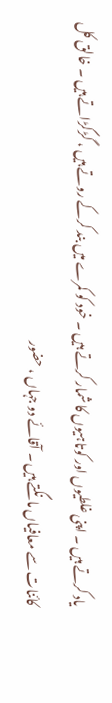یاد کرتے ہیں ۔ اپنی غلطیوں اور کوتاہیوں کا شمار کرتے ہیں ۔ خود کو کمرے میں بند کرکے روتے ہیں ، گڑگڑاتے ہیں ۔ خالق کل کائنات سے معافیاں مانگتے ہیں ۔ آقائے دو جہاں ، حضور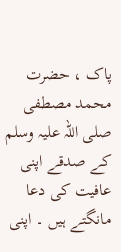پاک ، حضرت محمد مصطفی صلی اللہ علیہ وسلم کے صدقے اپنی عافیت کی دعا مانگتے ہیں ۔ اپنی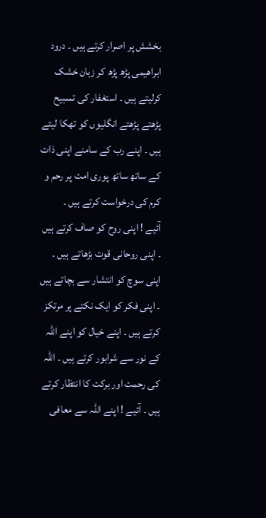بخشش پر اصرار کرتے ہیں ۔ درود ابراھیمی پڑھ پڑھ کر زبان خشک کرلیتے ہیں ۔ استغفار کی تسبیح پڑھتے پڑھتے انگلیوں کو تھکا لیتے ہیں ۔ اپنے رب کے سامنے اپنی ذات کے ساتھ ساتھ پوری امت پر رحم و کرم کی درخواست کرتے ہیں ۔
آئیے ! اپنی روح کو صاف کرتے ہیں ۔ اپنی روحانی قوت بڑھاتے ہیں ۔ اپنی سوچ کو انتشار سے بچاتے ہیں ۔ اپنی فکر کو ایک نکتے پر مرتکز کرتے ہیں ۔ اپنے خیال کو اپنے اللہ کے نور سے شرابور کرتے ہیں ۔ اللہ کی رحمت اور برکت کا انتظار کرتے ہیں ۔ آئیے ! اپنے اللہ سے معافی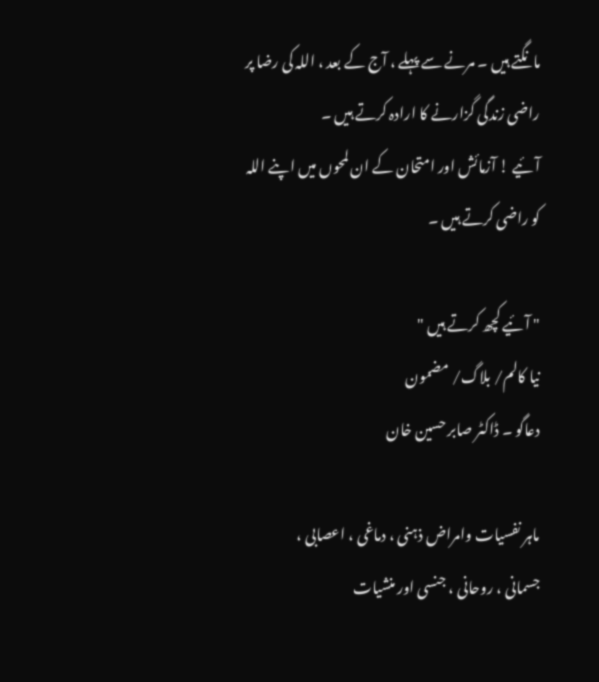مانگتے ہیں ۔ مرنے سے پہلے ، آج کے بعد ، اللہ کی رضا پر راضی زندگی گزارنے کا ارادہ کرتے ہیں ۔
آئیے ! آزمائش اور امتحان کے ان لمحوں میں اپنے اللہ کو راضی کرتے ہیں ۔

" آئیے کچھ کرتے ہیں "
نیا کالم/ بلاگ/ مضمون
دعاگو ۔ ڈاکٹر صابر حسین خان

ماہر نفسیات وامراض ذہنی ، دماغی ، اعصابی ،
جسمانی ، روحانی ، جنسی اور منشیات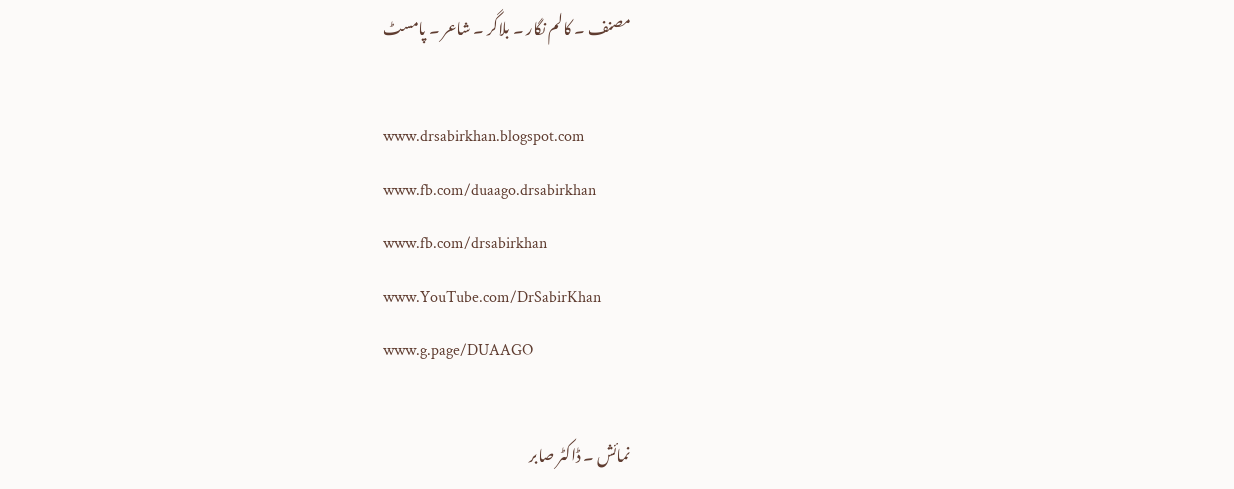مصنف ۔ کالم نگار ۔ بلاگر ۔ شاعر ۔ پامسٹ

www.drsabirkhan.blogspot.com
www.fb.com/duaago.drsabirkhan
www.fb.com/drsabirkhan
www.YouTube.com/DrSabirKhan
www.g.page/DUAAGO

نمائش ۔ ڈاکٹر صابر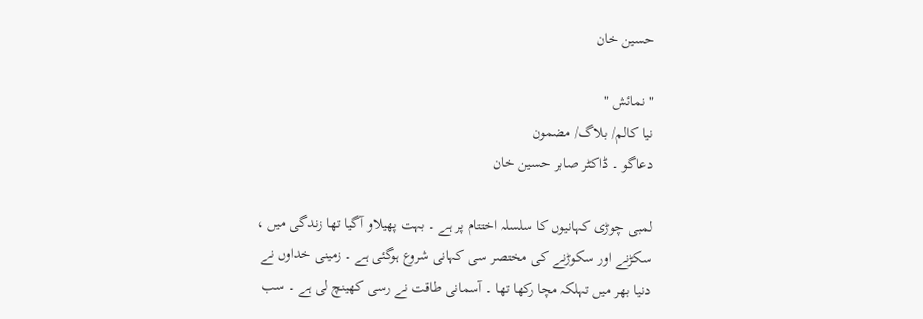حسین خان

" نمائش "
نیا کالم/ بلاگ/ مضمون
دعاگو ۔ ڈاکٹر صابر حسین خان

لمبی چوڑی کہانیوں کا سلسلہ اختتام پر ہے ۔ بہت پھیلاو آگیا تھا زندگی میں ، سکڑنے اور سکوڑنے کی مختصر سی کہانی شروع ہوگئی ہے ۔ زمینی خداوں نے دنیا بھر میں تہلکہ مچا رکھا تھا ۔ آسمانی طاقت نے رسی کھینچ لی ہے ۔ سب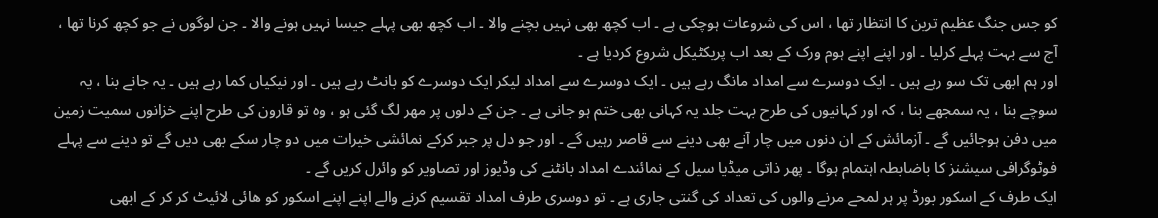کو جس جنگ عظیم ترین کا انتظار تھا ، اس کی شروعات ہوچکی ہے ۔ اب کچھ بھی نہیں بچنے والا ۔ اب کچھ بھی پہلے جیسا نہیں ہونے والا ۔ جن لوگوں نے جو کچھ کرنا تھا ، آج سے بہت پہلے کرلیا ۔ اور اپنے اپنے ہوم ورک کے بعد اب پریکٹیکل شروع کردیا ہے ۔
اور ہم ابھی تک سو رہے ہیں ۔ ایک دوسرے سے امداد مانگ رہے ہیں ۔ ایک دوسرے سے امداد لیکر ایک دوسرے کو بانٹ رہے ہیں ۔ اور نیکیاں کما رہے ہیں ۔ یہ جانے بنا ، یہ سوچے بنا ، یہ سمجھے بنا ، کہ اور کہانیوں کی طرح بہت جلد یہ کہانی بھی ختم ہو جانی ہے ۔ جن کے دلوں پر مھر لگ گئی ہو ، وہ تو قارون کی طرح اپنے خزانوں سمیت زمین میں دفن ہوجائیں گے ۔ آزمائش کے ان دنوں میں چار آنے بھی دینے سے قاصر رہیں گے ۔ اور جو دل پر جبر کرکے نمائشی خیرات میں دو چار سکے بھی دیں گے تو دینے سے پہلے فوٹوگرافی سیشنز کا باضابطہ اہتمام ہوگا ۔ پھر ذاتی میڈیا سیل کے نمائندے امداد بانٹنے کی وڈیوز اور تصاویر کو وائرل کریں گے ۔
ایک طرف کے اسکور بورڈ پر ہر لمحے مرنے والوں کی تعداد کی گنتی جاری ہے ۔ تو دوسری طرف امداد تقسیم کرنے والے اپنے اپنے اسکور کو ھائی لائیٹ کر کر کے ابھی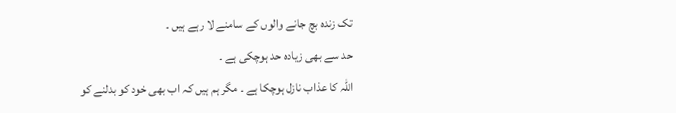تک زندہ بچ جانے والوں کے سامنے لا رہے ہیں ۔
حد سے بھی زیادہ حد ہوچکی ہے ۔
اللہ کا عذاب نازل ہوچکا ہے ۔ مگر ہم ہیں کہ اب بھی خود کو بدلنے کو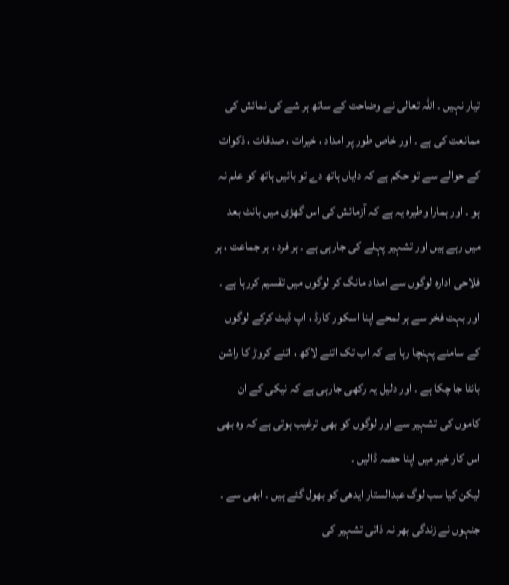تیار نہیں ۔ اللہ تعالی نے وضاحت کے ساتھ ہر شے کی نمائش کی ممانعت کی ہے ۔ اور خاص طور پر امداد ، خیرات ، صدقات ، ذکوات کے حوالے سے تو حکم ہے کہ دایاں ہاتھ دے تو بائیں ہاتھ کو علم نہ ہو ۔ اور ہمارا وطیرہ یہ ہے کہ آزمائش کی اس گھڑی میں بانٹ بعد میں رہے ہیں اور تشہیر پہلے کی جارہی ہے ۔ ہر فرد ، ہر جماعت ، ہر فلاحی ادارہ لوگوں سے امداد مانگ کر لوگوں میں تقسیم کررہا ہے ۔ اور بہت فخر سے ہر لمحے اپنا اسکور کارڈ ، اپ ڈیٹ کرکے لوگوں کے سامنے پہنچا رہا ہے کہ اب تک اتنے لاکھ ، اتنے کروڑ کا راشن بانٹا جا چکا ہے ۔ اور دلیل یہ رکھی جارہی ہے کہ نیکی کے ان کاموں کی تشہیر سے اور لوگوں کو بھی ترغیب ہوتی ہے کہ وہ بھی اس کار خیر میں اپنا حصہ ڈالیں ۔
لیکن کیا سب لوگ عبدالستار ایدھی کو بھول گئے ہیں ۔ ابھی سے ۔ جنہوں نے زندگی بھر نہ ذاتی تشہیر کی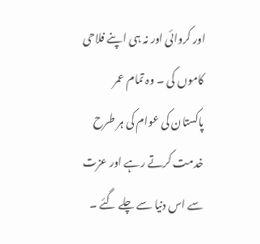اور کروائی اور نہ ہی اپنے فلاحی کاموں کی ۔ وہ تمام عمر پاکستان کی عوام کی ہر طرح خدمت کرتے رہے اور عزت سے اس دنیا سے چلے گئے ۔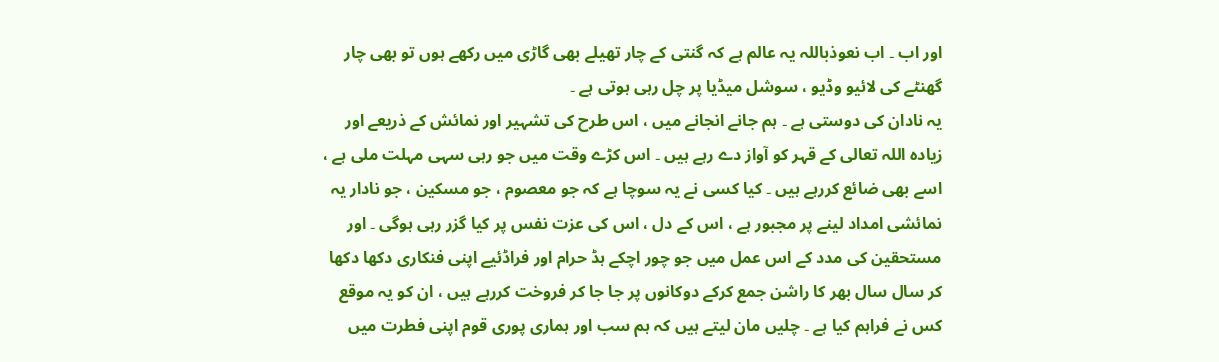اور اب ۔ اب نعوذباللہ یہ عالم ہے کہ گنتی کے چار تھیلے بھی گاڑی میں رکھے ہوں تو بھی چار گھنٹے کی لائیو وڈیو ، سوشل میڈیا پر چل رہی ہوتی ہے ۔
یہ نادان کی دوستی ہے ۔ ہم جانے انجانے میں ، اس طرح کی تشہیر اور نمائش کے ذریعے اور زیادہ اللہ تعالی کے قہر کو آواز دے رہے ہیں ۔ اس کڑے وقت میں جو رہی سہی مہلت ملی ہے ، اسے بھی ضائع کررہے ہیں ۔ کیا کسی نے یہ سوچا ہے کہ جو معصوم ، جو مسکین ، جو نادار یہ نمائشی امداد لینے پر مجبور ہے ، اس کے دل ، اس کی عزت نفس پر کیا گزر رہی ہوگی ۔ اور مستحقین کی مدد کے اس عمل میں جو چور اچکے ہڈ حرام اور فراڈئیے اپنی فنکاری دکھا دکھا کر سال سال بھر کا راشن جمع کرکے دوکانوں پر جا جا کر فروخت کررہے ہیں ، ان کو یہ موقع کس نے فراہم کیا ہے ۔ چلیں مان لیتے ہیں کہ ہم سب اور ہماری پوری قوم اپنی فطرت میں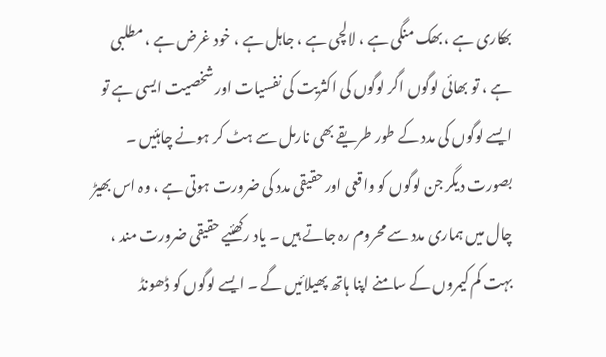بھکاری ہے ، بھک منگی ہے ، لالچی ہے ، جاہل ہے ، خود غرض ہے ، مطلبی ہے ، تو بھائی لوگوں اگر لوگوں کی اکثریت کی نفسیات اور شخصیت ایسی ہے تو ایسے لوگوں کی مدد کے طور طریقے بھی نارمل سے ہٹ کر ہونے چاہئیں ۔ بصورت دیگر جن لوگوں کو واقعی اور حقیقی مدد کی ضرورت ہوتی ہے ، وہ اس بھیڑ چال میں ہماری مدد سے محروم رہ جاتے ہیں ۔ یاد رکھئیے حقیقی ضرورت مند ، بہت کم کیمروں کے سامنے اپنا ہاتھ پھیلائیں گے ۔ ایسے لوگوں کو ڈھونڈ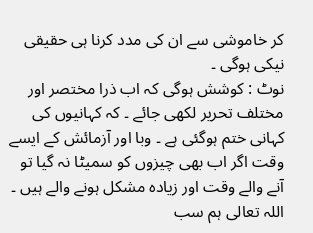کر خاموشی سے ان کی مدد کرنا ہی حقیقی نیکی ہوگی ۔
نوٹ : کوشش ہوگی کہ اب ذرا مختصر اور مختلف تحریر لکھی جائے ۔ کہ کہانیوں کی کہانی ختم ہوگئی ہے ۔ وبا اور آزمائش کے ایسے وقت اگر اب بھی چیزوں کو سمیٹا نہ گیا تو آنے والے وقت اور زیادہ مشکل ہونے والے ہیں ۔ اللہ تعالی ہم سب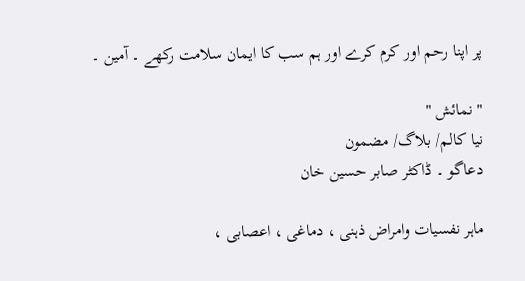پر اپنا رحم اور کرم کرے اور ہم سب کا ایمان سلامت رکھے ۔ آمین ۔

" نمائش "
نیا کالم/ بلاگ/ مضمون
دعاگو ۔ ڈاکٹر صابر حسین خان

ماہر نفسیات وامراض ذہنی ، دماغی ، اعصابی ،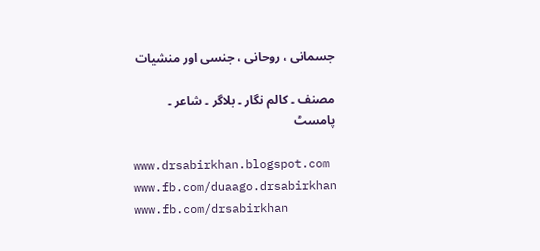جسمانی ، روحانی ، جنسی اور منشیات

مصنف ۔ کالم نگار ۔ بلاگر ۔ شاعر ۔ پامسٹ

www.drsabirkhan.blogspot.com
www.fb.com/duaago.drsabirkhan
www.fb.com/drsabirkhan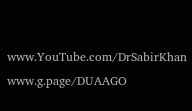www.YouTube.com/DrSabirKhan
www.g.page/DUAAGO